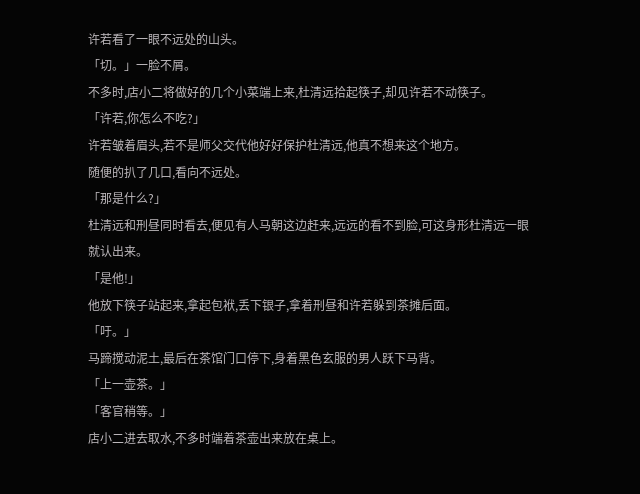许若看了一眼不远处的山头。
「切。」一脸不屑。
不多时,店小二将做好的几个小菜端上来,杜清远拾起筷子,却见许若不动筷子。
「许若,你怎么不吃?」
许若皱着眉头,若不是师父交代他好好保护杜清远,他真不想来这个地方。
随便的扒了几口,看向不远处。
「那是什么?」
杜清远和刑昼同时看去,便见有人马朝这边赶来,远远的看不到脸,可这身形杜清远一眼就认出来。
「是他!」
他放下筷子站起来,拿起包袱,丢下银子,拿着刑昼和许若躲到茶摊后面。
「吁。」
马蹄搅动泥土,最后在茶馆门口停下,身着黑色玄服的男人跃下马背。
「上一壶茶。」
「客官稍等。」
店小二进去取水,不多时端着茶壶出来放在桌上。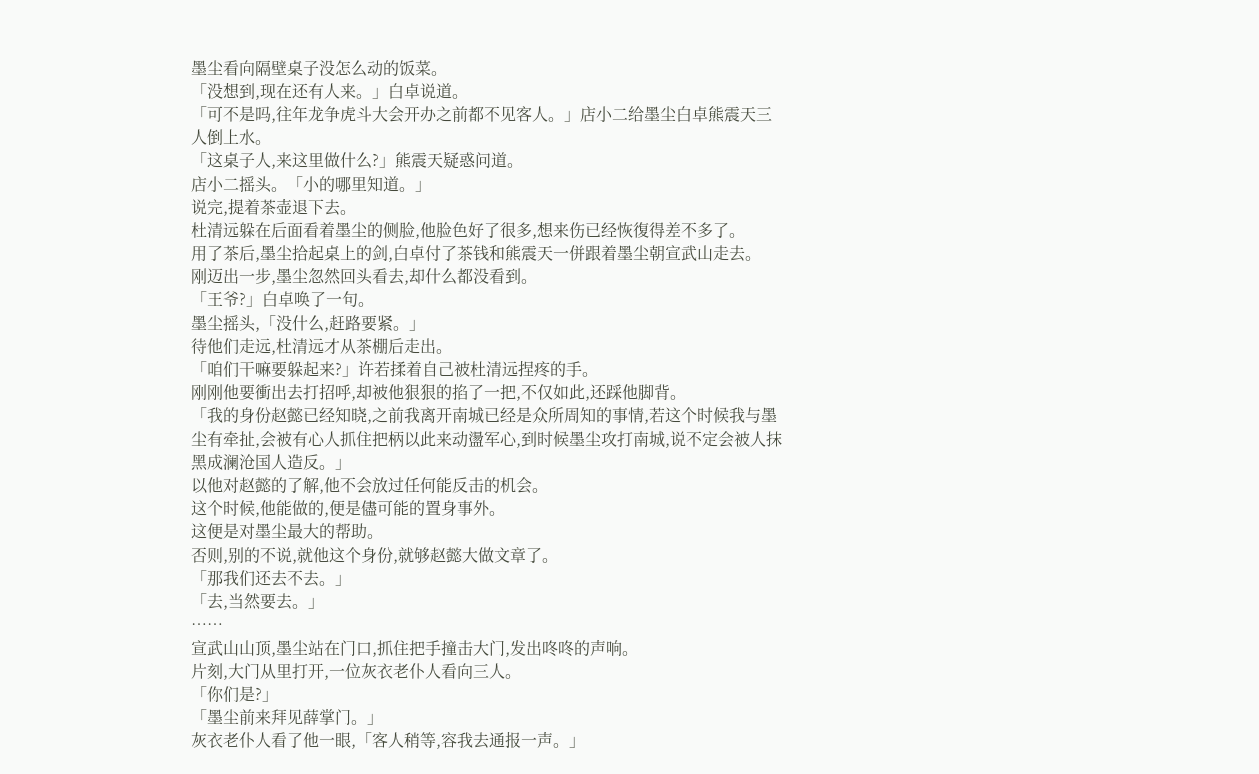墨尘看向隔壁桌子没怎么动的饭菜。
「没想到,现在还有人来。」白卓说道。
「可不是吗,往年龙争虎斗大会开办之前都不见客人。」店小二给墨尘白卓熊震天三人倒上水。
「这桌子人,来这里做什么?」熊震天疑惑问道。
店小二摇头。「小的哪里知道。」
说完,提着茶壶退下去。
杜清远躲在后面看着墨尘的侧脸,他脸色好了很多,想来伤已经恢復得差不多了。
用了茶后,墨尘拾起桌上的剑,白卓付了茶钱和熊震天一併跟着墨尘朝宣武山走去。
刚迈出一步,墨尘忽然回头看去,却什么都没看到。
「王爷?」白卓唤了一句。
墨尘摇头,「没什么,赶路要紧。」
待他们走远,杜清远才从茶棚后走出。
「咱们干嘛要躲起来?」许若揉着自己被杜清远捏疼的手。
刚刚他要衝出去打招呼,却被他狠狠的掐了一把,不仅如此,还踩他脚背。
「我的身份赵懿已经知晓,之前我离开南城已经是众所周知的事情,若这个时候我与墨尘有牵扯,会被有心人抓住把柄以此来动盪军心,到时候墨尘攻打南城,说不定会被人抹黑成澜沧国人造反。」
以他对赵懿的了解,他不会放过任何能反击的机会。
这个时候,他能做的,便是儘可能的置身事外。
这便是对墨尘最大的帮助。
否则,别的不说,就他这个身份,就够赵懿大做文章了。
「那我们还去不去。」
「去,当然要去。」
……
宣武山山顶,墨尘站在门口,抓住把手撞击大门,发出咚咚的声响。
片刻,大门从里打开,一位灰衣老仆人看向三人。
「你们是?」
「墨尘前来拜见薛掌门。」
灰衣老仆人看了他一眼,「客人稍等,容我去通报一声。」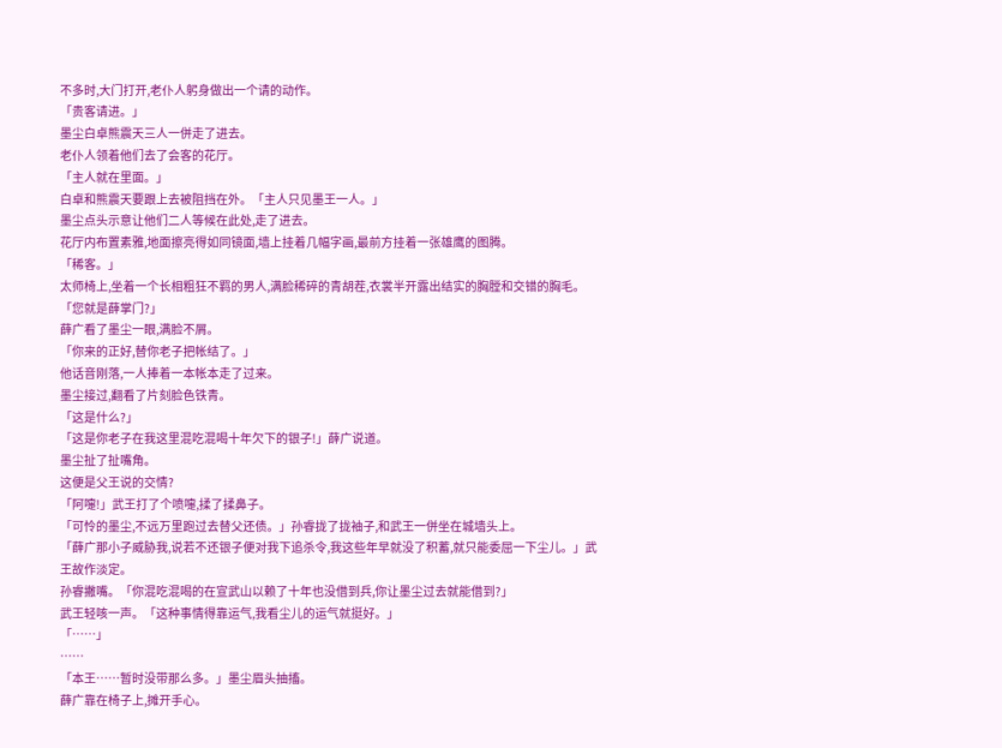不多时,大门打开,老仆人躬身做出一个请的动作。
「贵客请进。」
墨尘白卓熊震天三人一併走了进去。
老仆人领着他们去了会客的花厅。
「主人就在里面。」
白卓和熊震天要跟上去被阻挡在外。「主人只见墨王一人。」
墨尘点头示意让他们二人等候在此处,走了进去。
花厅内布置素雅,地面擦亮得如同镜面,墙上挂着几幅字画,最前方挂着一张雄鹰的图腾。
「稀客。」
太师椅上,坐着一个长相粗狂不羁的男人,满脸稀碎的青胡茬,衣裳半开露出结实的胸膛和交错的胸毛。
「您就是薛掌门?」
薛广看了墨尘一眼,满脸不屑。
「你来的正好,替你老子把帐结了。」
他话音刚落,一人捧着一本帐本走了过来。
墨尘接过,翻看了片刻脸色铁青。
「这是什么?」
「这是你老子在我这里混吃混喝十年欠下的银子!」薛广说道。
墨尘扯了扯嘴角。
这便是父王说的交情?
「阿嚏!」武王打了个喷嚏,揉了揉鼻子。
「可怜的墨尘,不远万里跑过去替父还债。」孙睿拢了拢袖子,和武王一併坐在城墙头上。
「薛广那小子威胁我,说若不还银子便对我下追杀令,我这些年早就没了积蓄,就只能委屈一下尘儿。」武王故作淡定。
孙睿撇嘴。「你混吃混喝的在宣武山以赖了十年也没借到兵,你让墨尘过去就能借到?」
武王轻咳一声。「这种事情得靠运气,我看尘儿的运气就挺好。」
「……」
……
「本王……暂时没带那么多。」墨尘眉头抽搐。
薛广靠在椅子上,摊开手心。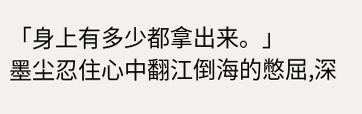「身上有多少都拿出来。」
墨尘忍住心中翻江倒海的憋屈,深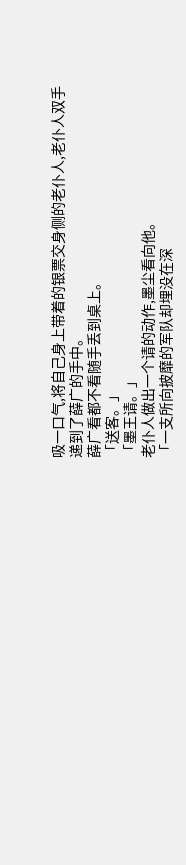吸一口气,将自己身上带着的银票交身侧的老仆人,老仆人双手递到了薛广的手中。
薛广看都不看随手丢到桌上。
「送客。」
「墨王请。」
老仆人做出一个请的动作,墨尘看向他。
「一支所向披靡的军队却埋没在深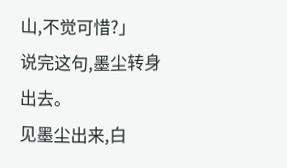山,不觉可惜?」
说完这句,墨尘转身出去。
见墨尘出来,白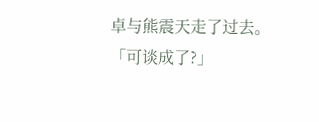卓与熊震天走了过去。
「可谈成了?」